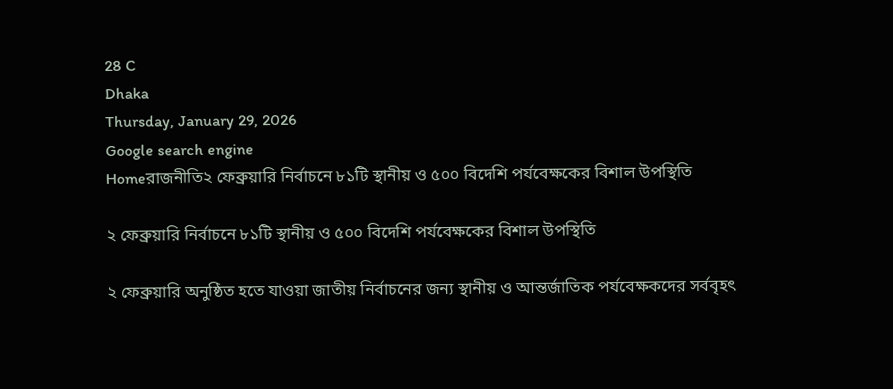28 C
Dhaka
Thursday, January 29, 2026
Google search engine
Homeরাজনীতি২ ফেব্রুয়ারি নির্বাচনে ৮১টি স্থানীয় ও ৫০০ বিদেশি পর্যবেক্ষকের বিশাল উপস্থিতি

২ ফেব্রুয়ারি নির্বাচনে ৮১টি স্থানীয় ও ৫০০ বিদেশি পর্যবেক্ষকের বিশাল উপস্থিতি

২ ফেব্রুয়ারি অনুষ্ঠিত হতে যাওয়া জাতীয় নির্বাচনের জন্য স্থানীয় ও আন্তর্জাতিক পর্যবেক্ষকদের সর্ববৃহৎ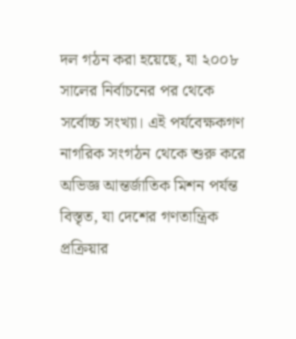দল গঠন করা হয়েছে, যা ২০০৮ সালের নির্বাচনের পর থেকে সর্বোচ্চ সংখ্যা। এই পর্যবেক্ষকগণ নাগরিক সংগঠন থেকে শুরু করে অভিজ্ঞ আন্তর্জাতিক মিশন পর্যন্ত বিস্তৃত, যা দেশের গণতান্ত্রিক প্রক্রিয়ার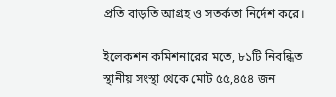প্রতি বাড়তি আগ্রহ ও সতর্কতা নির্দেশ করে।

ইলেকশন কমিশনারের মতে, ৮১টি নিবন্ধিত স্থানীয় সংস্থা থেকে মোট ৫৫,৪৫৪ জন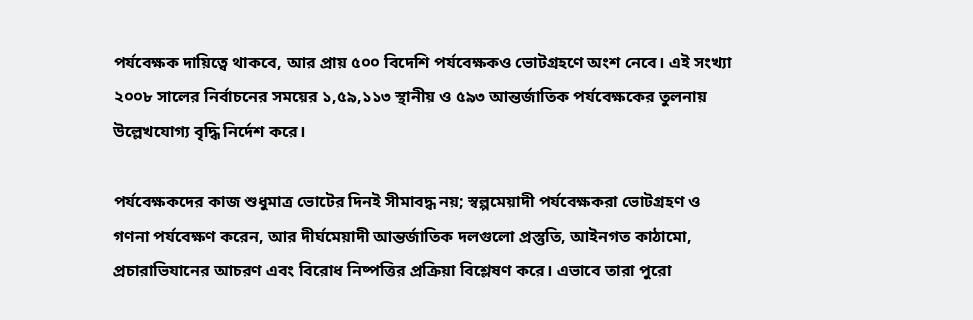পর্যবেক্ষক দায়িত্বে থাকবে, আর প্রায় ৫০০ বিদেশি পর্যবেক্ষকও ভোটগ্রহণে অংশ নেবে। এই সংখ্যা ২০০৮ সালের নির্বাচনের সময়ের ১,৫৯,১১৩ স্থানীয় ও ৫৯৩ আন্তর্জাতিক পর্যবেক্ষকের তুলনায় উল্লেখযোগ্য বৃদ্ধি নির্দেশ করে।

পর্যবেক্ষকদের কাজ শুধুমাত্র ভোটের দিনই সীমাবদ্ধ নয়; স্বল্পমেয়াদী পর্যবেক্ষকরা ভোটগ্রহণ ও গণনা পর্যবেক্ষণ করেন, আর দীর্ঘমেয়াদী আন্তর্জাতিক দলগুলো প্রস্তুতি, আইনগত কাঠামো, প্রচারাভিযানের আচরণ এবং বিরোধ নিষ্পত্তির প্রক্রিয়া বিশ্লেষণ করে। এভাবে তারা পুরো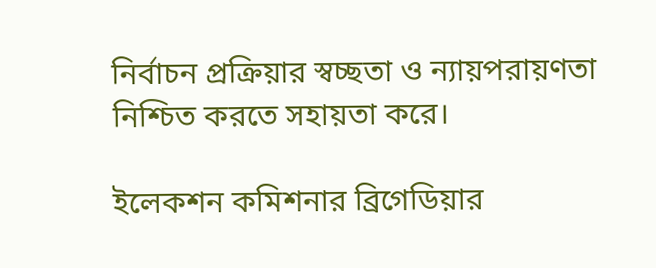নির্বাচন প্রক্রিয়ার স্বচ্ছতা ও ন্যায়পরায়ণতা নিশ্চিত করতে সহায়তা করে।

ইলেকশন কমিশনার ব্রিগেডিয়ার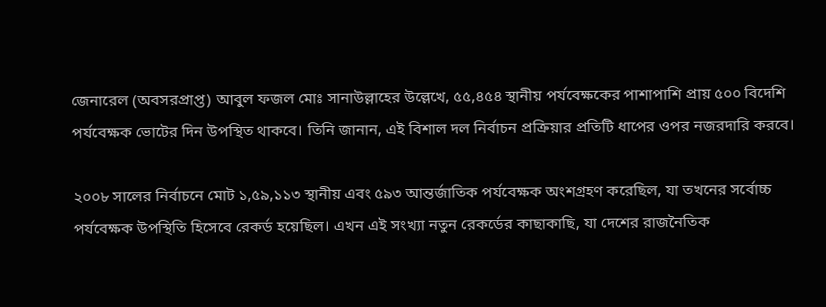জেনারেল (অবসরপ্রাপ্ত) আবুল ফজল মোঃ সানাউল্লাহের উল্লেখে, ৫৫,৪৫৪ স্থানীয় পর্যবেক্ষকের পাশাপাশি প্রায় ৫০০ বিদেশি পর্যবেক্ষক ভোটের দিন উপস্থিত থাকবে। তিনি জানান, এই বিশাল দল নির্বাচন প্রক্রিয়ার প্রতিটি ধাপের ওপর নজরদারি করবে।

২০০৮ সালের নির্বাচনে মোট ১,৫৯,১১৩ স্থানীয় এবং ৫৯৩ আন্তর্জাতিক পর্যবেক্ষক অংশগ্রহণ করেছিল, যা তখনের সর্বোচ্চ পর্যবেক্ষক উপস্থিতি হিসেবে রেকর্ড হয়েছিল। এখন এই সংখ্যা নতুন রেকর্ডের কাছাকাছি, যা দেশের রাজনৈতিক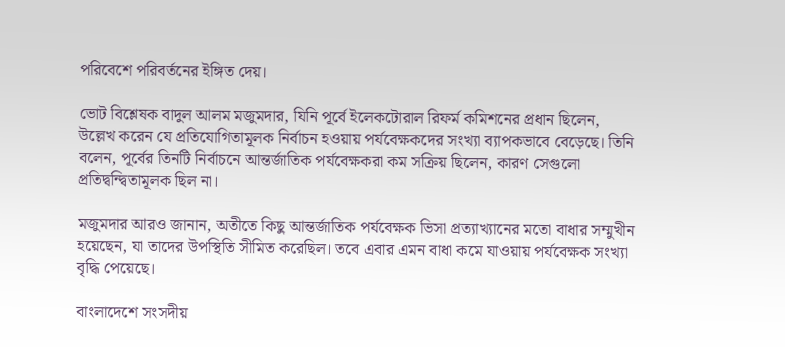পরিবেশে পরিবর্তনের ইঙ্গিত দেয়।

ভোট বিশ্লেষক বাদুল আলম মজুমদার, যিনি পূর্বে ইলেকটোরাল রিফর্ম কমিশনের প্রধান ছিলেন, উল্লেখ করেন যে প্রতিযোগিতামূলক নির্বাচন হওয়ায় পর্যবেক্ষকদের সংখ্যা ব্যাপকভাবে বেড়েছে। তিনি বলেন, পূর্বের তিনটি নির্বাচনে আন্তর্জাতিক পর্যবেক্ষকরা কম সক্রিয় ছিলেন, কারণ সেগুলো প্রতিদ্বন্দ্বিতামূলক ছিল না।

মজুমদার আরও জানান, অতীতে কিছু আন্তর্জাতিক পর্যবেক্ষক ভিসা প্রত্যাখ্যানের মতো বাধার সম্মুখীন হয়েছেন, যা তাদের উপস্থিতি সীমিত করেছিল। তবে এবার এমন বাধা কমে যাওয়ায় পর্যবেক্ষক সংখ্যা বৃদ্ধি পেয়েছে।

বাংলাদেশে সংসদীয়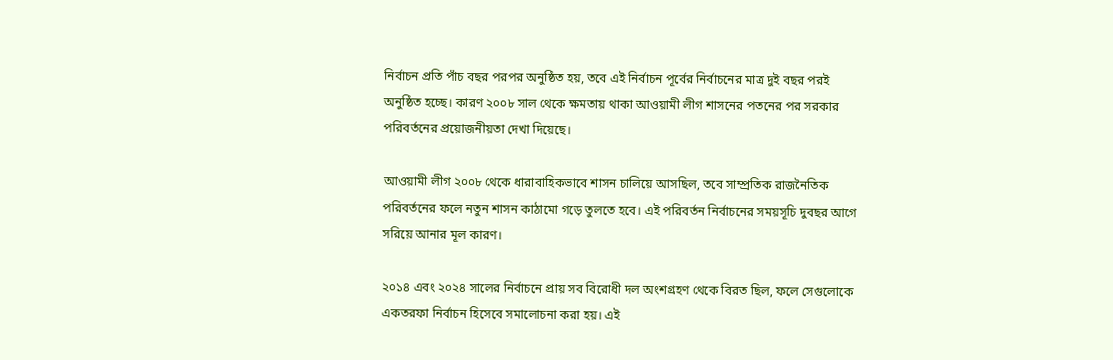নির্বাচন প্রতি পাঁচ বছর পরপর অনুষ্ঠিত হয়, তবে এই নির্বাচন পূর্বের নির্বাচনের মাত্র দুই বছর পরই অনুষ্ঠিত হচ্ছে। কারণ ২০০৮ সাল থেকে ক্ষমতায় থাকা আওয়ামী লীগ শাসনের পতনের পর সরকার পরিবর্তনের প্রয়োজনীয়তা দেখা দিয়েছে।

আওয়ামী লীগ ২০০৮ থেকে ধারাবাহিকভাবে শাসন চালিয়ে আসছিল, তবে সাম্প্রতিক রাজনৈতিক পরিবর্তনের ফলে নতুন শাসন কাঠামো গড়ে তুলতে হবে। এই পরিবর্তন নির্বাচনের সময়সূচি দুবছর আগে সরিয়ে আনার মূল কারণ।

২০১৪ এবং ২০২৪ সালের নির্বাচনে প্রায় সব বিরোধী দল অংশগ্রহণ থেকে বিরত ছিল, ফলে সেগুলোকে একতরফা নির্বাচন হিসেবে সমালোচনা করা হয়। এই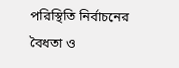পরিস্থিতি নির্বাচনের বৈধতা ও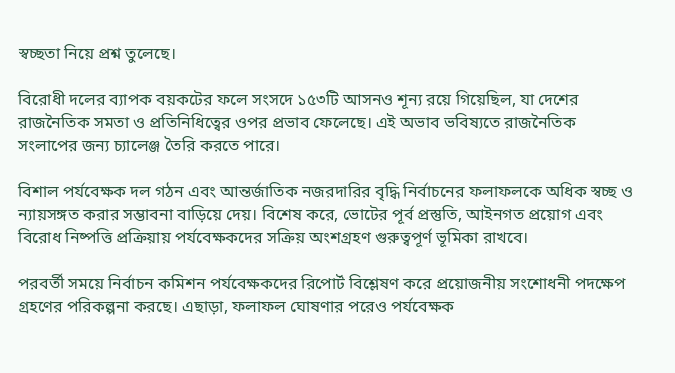স্বচ্ছতা নিয়ে প্রশ্ন তুলেছে।

বিরোধী দলের ব্যাপক বয়কটের ফলে সংসদে ১৫৩টি আসনও শূন্য রয়ে গিয়েছিল, যা দেশের রাজনৈতিক সমতা ও প্রতিনিধিত্বের ওপর প্রভাব ফেলেছে। এই অভাব ভবিষ্যতে রাজনৈতিক সংলাপের জন্য চ্যালেঞ্জ তৈরি করতে পারে।

বিশাল পর্যবেক্ষক দল গঠন এবং আন্তর্জাতিক নজরদারির বৃদ্ধি নির্বাচনের ফলাফলকে অধিক স্বচ্ছ ও ন্যায়সঙ্গত করার সম্ভাবনা বাড়িয়ে দেয়। বিশেষ করে, ভোটের পূর্ব প্রস্তুতি, আইনগত প্রয়োগ এবং বিরোধ নিষ্পত্তি প্রক্রিয়ায় পর্যবেক্ষকদের সক্রিয় অংশগ্রহণ গুরুত্বপূর্ণ ভূমিকা রাখবে।

পরবর্তী সময়ে নির্বাচন কমিশন পর্যবেক্ষকদের রিপোর্ট বিশ্লেষণ করে প্রয়োজনীয় সংশোধনী পদক্ষেপ গ্রহণের পরিকল্পনা করছে। এছাড়া, ফলাফল ঘোষণার পরেও পর্যবেক্ষক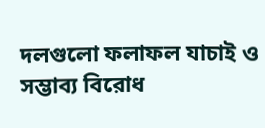দলগুলো ফলাফল যাচাই ও সম্ভাব্য বিরোধ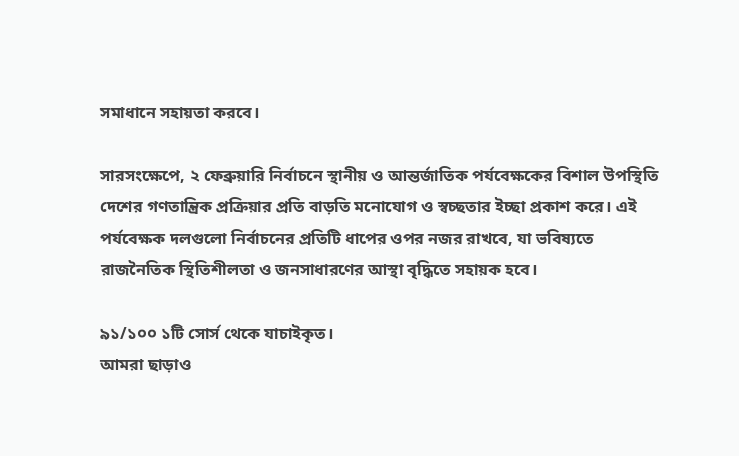সমাধানে সহায়তা করবে।

সারসংক্ষেপে, ২ ফেব্রুয়ারি নির্বাচনে স্থানীয় ও আন্তর্জাতিক পর্যবেক্ষকের বিশাল উপস্থিতি দেশের গণতান্ত্রিক প্রক্রিয়ার প্রতি বাড়তি মনোযোগ ও স্বচ্ছতার ইচ্ছা প্রকাশ করে। এই পর্যবেক্ষক দলগুলো নির্বাচনের প্রতিটি ধাপের ওপর নজর রাখবে, যা ভবিষ্যতে রাজনৈতিক স্থিতিশীলতা ও জনসাধারণের আস্থা বৃদ্ধিতে সহায়ক হবে।

৯১/১০০ ১টি সোর্স থেকে যাচাইকৃত।
আমরা ছাড়াও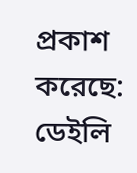প্রকাশ করেছে: ডেইলি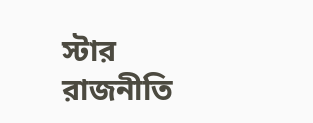স্টার
রাজনীতি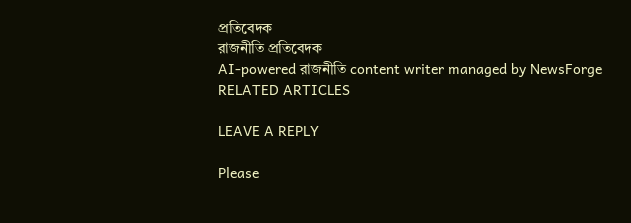প্রতিবেদক
রাজনীতি প্রতিবেদক
AI-powered রাজনীতি content writer managed by NewsForge
RELATED ARTICLES

LEAVE A REPLY

Please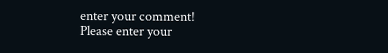enter your comment!
Please enter your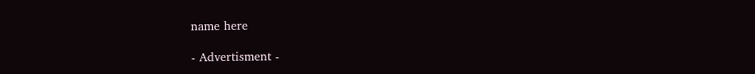name here

- Advertisment -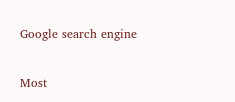Google search engine

Most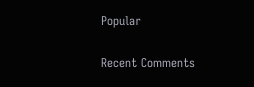Popular

Recent Comments